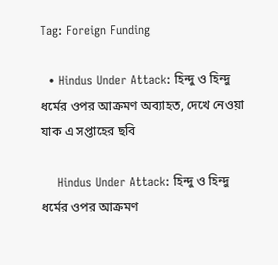Tag: Foreign Funding

  • Hindus Under Attack: হিন্দু ও হিন্দু ধর্মের ওপর আক্রমণ অব্যাহত, দেখে নেওয়া যাক এ সপ্তাহের ছবি

    Hindus Under Attack: হিন্দু ও হিন্দু ধর্মের ওপর আক্রমণ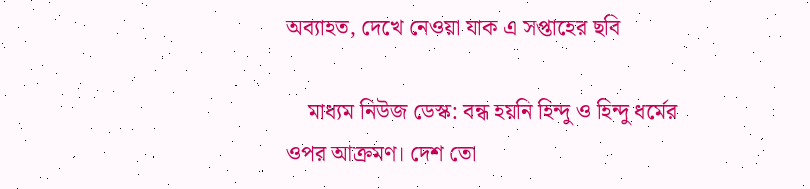অব্যাহত, দেখে নেওয়া যাক এ সপ্তাহের ছবি

    মাধ্যম নিউজ ডেস্ক: বন্ধ হয়নি হিন্দু ও হিন্দু ধর্মের ওপর আক্রমণ। দেশ তো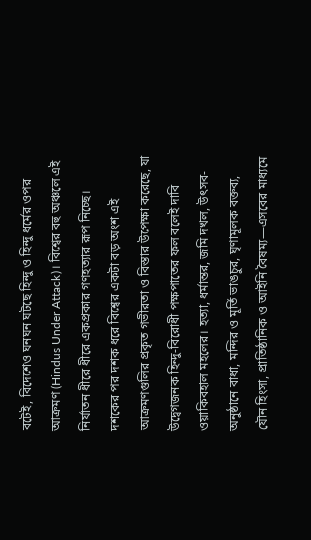বটেই, বিদেশেও ঘনঘন ঘটছে হিন্দু ও হিন্দু ধর্মের ওপর আক্রমণ (Hindus Under Attack)। বিশ্বের বহু অঞ্চলে এই নির্যাতন ধীরে ধীরে একপ্রকার গণহত্যার রূপ নিচ্ছে। দশকের পর দশক ধরে বিশ্বের একটা বড় অংশ এই আক্রমণগুলির প্রকৃত গভীরতা ও বিস্তার উপেক্ষা করেছে, যা উদ্বেগজনক হিন্দু-বিরোধী পক্ষপাতের ফল বলেই দাবি ওয়াকিবহাল মহলের। হত্যা, ধর্মান্তর, জমি দখল, উৎসব-অনুষ্ঠানে বাধা, মন্দির ও মূর্তি ভাঙচুর, ঘৃণামূলক বক্তব্য, যৌন হিংসা, প্রাতিষ্ঠানিক ও আইনি বৈষম্য—এসবের মাধ্যমে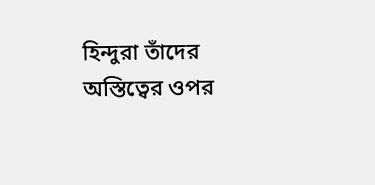হিন্দুরা তাঁদের অস্তিত্বের ওপর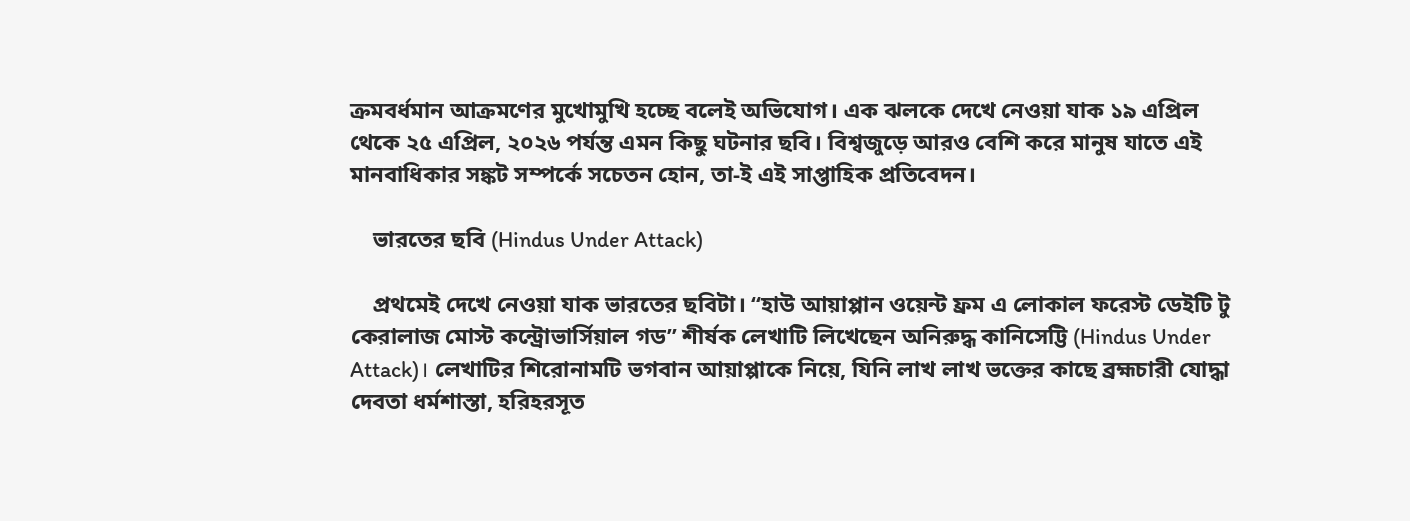ক্রমবর্ধমান আক্রমণের মুখোমুখি হচ্ছে বলেই অভিযোগ। এক ঝলকে দেখে নেওয়া যাক ১৯ এপ্রিল থেকে ২৫ এপ্রিল, ২০২৬ পর্যন্ত এমন কিছু ঘটনার ছবি। বিশ্বজুড়ে আরও বেশি করে মানুষ যাতে এই মানবাধিকার সঙ্কট সম্পর্কে সচেতন হোন, তা-ই এই সাপ্তাহিক প্রতিবেদন।

    ভারতের ছবি (Hindus Under Attack)

    প্রথমেই দেখে নেওয়া যাক ভারতের ছবিটা। “হাউ আয়াপ্পান ওয়েন্ট ফ্রম এ লোকাল ফরেস্ট ডেইটি টু কেরালাজ মোস্ট কন্ট্রোভার্সিয়াল গড” শীর্ষক লেখাটি লিখেছেন অনিরুদ্ধ কানিসেট্টি (Hindus Under Attack)। লেখাটির শিরোনামটি ভগবান আয়াপ্পাকে নিয়ে, যিনি লাখ লাখ ভক্তের কাছে ব্রহ্মচারী যোদ্ধা দেবতা ধর্মশাস্তা, হরিহরসূত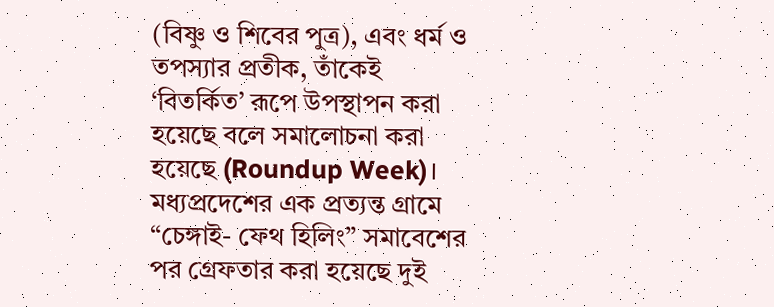(বিষ্ণু ও শিবের পুত্র), এবং ধর্ম ও তপস্যার প্রতীক, তাঁকেই ‘বিতর্কিত’ রূপে উপস্থাপন করা হয়েছে বলে সমালোচনা করা হয়েছে (Roundup Week)। মধ্যপ্রদেশের এক প্রত্যন্ত গ্রামে “চেঙ্গাই- ফেথ হিলিং” সমাবেশের পর গ্রেফতার করা হয়েছে দুই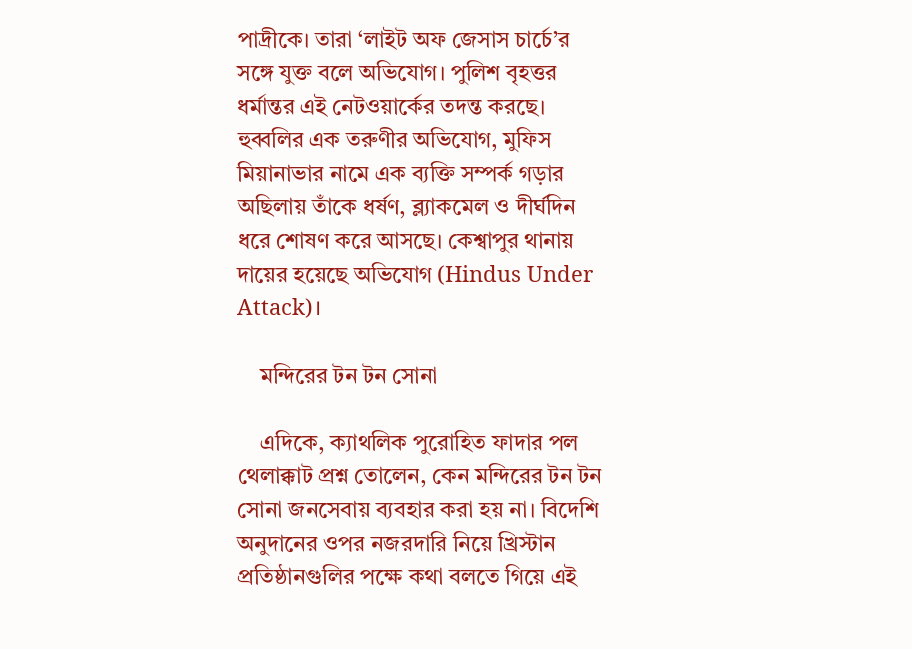পাদ্রীকে। তারা ‘লাইট অফ জেসাস চার্চে’র সঙ্গে যুক্ত বলে অভিযোগ। পুলিশ বৃহত্তর ধর্মান্তর এই নেটওয়ার্কের তদন্ত করছে। হুব্বলির এক তরুণীর অভিযোগ, মুফিস মিয়ানাভার নামে এক ব্যক্তি সম্পর্ক গড়ার অছিলায় তাঁকে ধর্ষণ, ব্ল্যাকমেল ও দীর্ঘদিন ধরে শোষণ করে আসছে। কেশ্বাপুর থানায় দায়ের হয়েছে অভিযোগ (Hindus Under Attack)।

    মন্দিরের টন টন সোনা

    এদিকে, ক্যাথলিক পুরোহিত ফাদার পল থেলাক্কাট প্রশ্ন তোলেন, কেন মন্দিরের টন টন সোনা জনসেবায় ব্যবহার করা হয় না। বিদেশি অনুদানের ওপর নজরদারি নিয়ে খ্রিস্টান প্রতিষ্ঠানগুলির পক্ষে কথা বলতে গিয়ে এই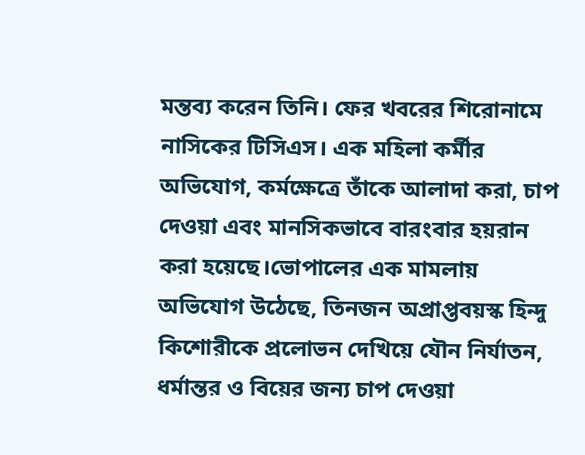মন্তব্য করেন তিনি। ফের খবরের শিরোনামে নাসিকের টিসিএস। এক মহিলা কর্মীর অভিযোগ, কর্মক্ষেত্রে তাঁকে আলাদা করা, চাপ দেওয়া এবং মানসিকভাবে বারংবার হয়রান করা হয়েছে।ভোপালের এক মামলায় অভিযোগ উঠেছে, তিনজন অপ্রাপ্তবয়স্ক হিন্দু কিশোরীকে প্রলোভন দেখিয়ে যৌন নির্যাতন, ধর্মান্তর ও বিয়ের জন্য চাপ দেওয়া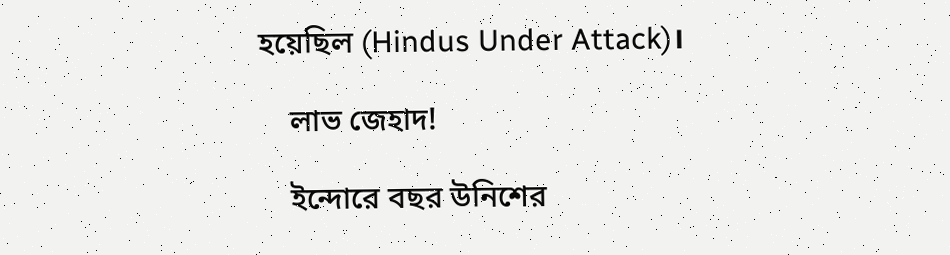হয়েছিল (Hindus Under Attack)।

    লাভ জেহাদ!

    ইন্দোরে বছর উনিশের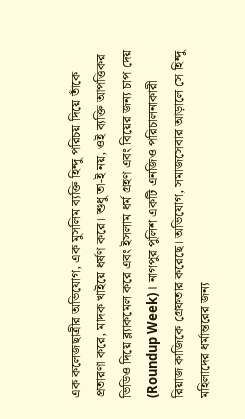এক কলেজছাত্রীর অভিযোগ, এক মুসলিম ব্যক্তি হিন্দু পরিচয় দিয়ে তাঁকে প্রতারণা করে, মাদক খাইয়ে ধর্ষণ করে। শুধু তা-ই নয়, ওই ব্যক্তি আপত্তিকর ভিডিও দিয়ে ব্ল্যাকমেল করে এবং ইসলাম ধর্ম গ্রহণ এবং বিয়ের জন্য চাপ দেয় (Roundup Week)। নাগপুর পুলিশ একটি এনজিও পরিচালনাকারী রিয়াজ কাজিকে গ্রেফতার করেছে। অভিযোগ, সমাজসেবার আড়ালে সে হিন্দু মহিলাদের ধর্মান্তরের জন্য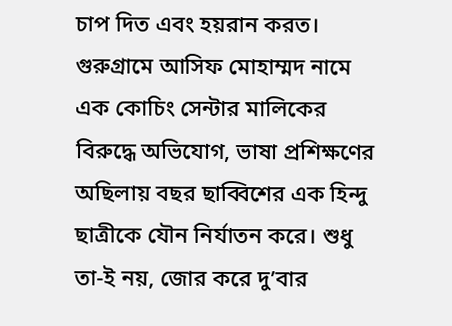চাপ দিত এবং হয়রান করত। গুরুগ্রামে আসিফ মোহাম্মদ নামে এক কোচিং সেন্টার মালিকের বিরুদ্ধে অভিযোগ, ভাষা প্রশিক্ষণের অছিলায় বছর ছাব্বিশের এক হিন্দু ছাত্রীকে যৌন নির্যাতন করে। শুধু তা-ই নয়, জোর করে দু’বার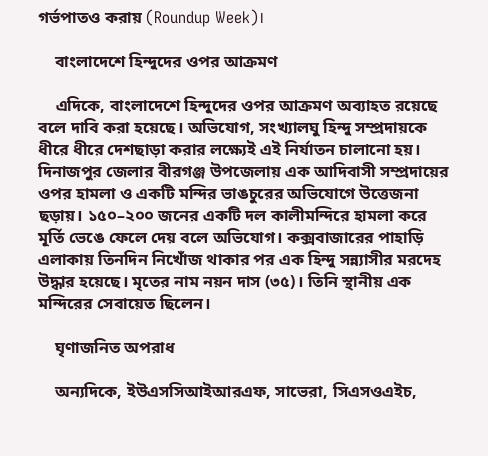গর্ভপাতও করায় (Roundup Week)।

    বাংলাদেশে হিন্দুদের ওপর আক্রমণ

    এদিকে, বাংলাদেশে হিন্দুদের ওপর আক্রমণ অব্যাহত রয়েছে বলে দাবি করা হয়েছে। অভিযোগ, সংখ্যালঘু হিন্দু সম্প্রদায়কে ধীরে ধীরে দেশছাড়া করার লক্ষ্যেই এই নির্যাতন চালানো হয়। দিনাজপুর জেলার বীরগঞ্জ উপজেলায় এক আদিবাসী সম্প্রদায়ের ওপর হামলা ও একটি মন্দির ভাঙচুরের অভিযোগে উত্তেজনা ছড়ায়। ১৫০–২০০ জনের একটি দল কালীমন্দিরে হামলা করে মূর্তি ভেঙে ফেলে দেয় বলে অভিযোগ। কক্সবাজারের পাহাড়ি এলাকায় তিনদিন নিখোঁজ থাকার পর এক হিন্দু সন্ন্যাসীর মরদেহ উদ্ধার হয়েছে। মৃতের নাম নয়ন দাস (৩৫)। তিনি স্থানীয় এক মন্দিরের সেবায়েত ছিলেন।

    ঘৃণাজনিত অপরাধ

    অন্যদিকে, ইউএসসিআইআরএফ, সাভেরা, সিএসওএইচ,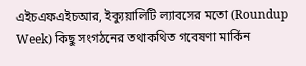এইচএফএইচআর, ইক্যুয়ালিটি ল্যাবসের মতো (Roundup Week) কিছু সংগঠনের তথাকথিত গবেষণা মার্কিন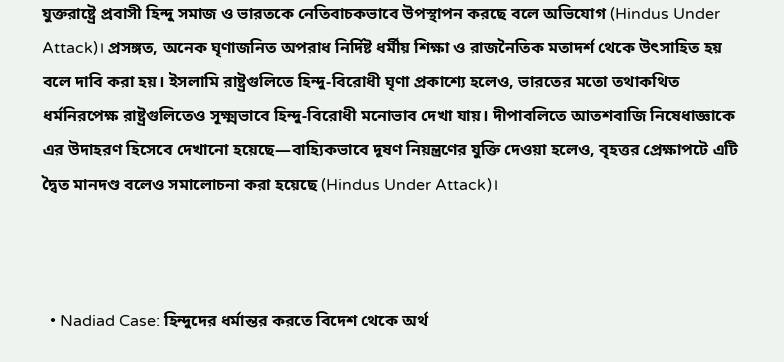যুক্তরাষ্ট্রে প্রবাসী হিন্দু সমাজ ও ভারতকে নেতিবাচকভাবে উপস্থাপন করছে বলে অভিযোগ (Hindus Under Attack)। প্রসঙ্গত, অনেক ঘৃণাজনিত অপরাধ নির্দিষ্ট ধর্মীয় শিক্ষা ও রাজনৈতিক মতাদর্শ থেকে উৎসাহিত হয় বলে দাবি করা হয়। ইসলামি রাষ্ট্রগুলিতে হিন্দু-বিরোধী ঘৃণা প্রকাশ্যে হলেও, ভারতের মতো তথাকথিত ধর্মনিরপেক্ষ রাষ্ট্রগুলিতেও সূক্ষ্মভাবে হিন্দু-বিরোধী মনোভাব দেখা যায়। দীপাবলিতে আতশবাজি নিষেধাজ্ঞাকে এর উদাহরণ হিসেবে দেখানো হয়েছে—বাহ্যিকভাবে দূষণ নিয়ন্ত্রণের যুক্তি দেওয়া হলেও, বৃহত্তর প্রেক্ষাপটে এটি দ্বৈত মানদণ্ড বলেও সমালোচনা করা হয়েছে (Hindus Under Attack)।



  • Nadiad Case: হিন্দুদের ধর্মান্তর করতে বিদেশ থেকে অর্থ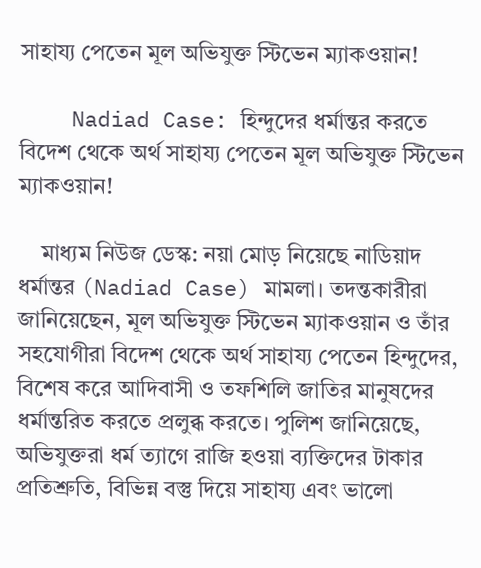সাহায্য পেতেন মূল অভিযুক্ত স্টিভেন ম্যাকওয়ান!

    Nadiad Case: হিন্দুদের ধর্মান্তর করতে বিদেশ থেকে অর্থ সাহায্য পেতেন মূল অভিযুক্ত স্টিভেন ম্যাকওয়ান!

    মাধ্যম নিউজ ডেস্ক: নয়া মোড় নিয়েছে নাডিয়াদ ধর্মান্তর (Nadiad Case) মামলা। তদন্তকারীরা জানিয়েছেন, মূল অভিযুক্ত স্টিভেন ম্যাকওয়ান ও তাঁর সহযোগীরা বিদেশ থেকে অর্থ সাহায্য পেতেন হিন্দুদের, বিশেষ করে আদিবাসী ও তফশিলি জাতির মানুষদের ধর্মান্তরিত করতে প্রলুব্ধ করতে। পুলিশ জানিয়েছে, অভিযুক্তরা ধর্ম ত্যাগে রাজি হওয়া ব্যক্তিদের টাকার প্রতিশ্রুতি, বিভিন্ন বস্তু দিয়ে সাহায্য এবং ভালো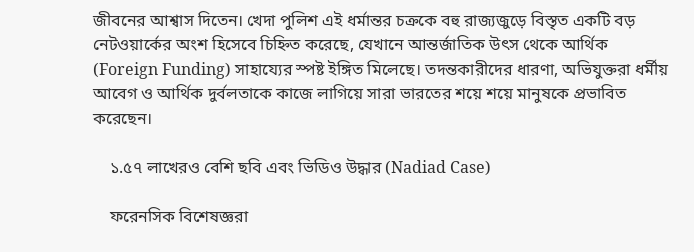জীবনের আশ্বাস দিতেন। খেদা পুলিশ এই ধর্মান্তর চক্রকে বহু রাজ্যজুড়ে বিস্তৃত একটি বড় নেটওয়ার্কের অংশ হিসেবে চিহ্নিত করেছে, যেখানে আন্তর্জাতিক উৎস থেকে আর্থিক (Foreign Funding) সাহায্যের স্পষ্ট ইঙ্গিত মিলেছে। তদন্তকারীদের ধারণা, অভিযুক্তরা ধর্মীয় আবেগ ও আর্থিক দুর্বলতাকে কাজে লাগিয়ে সারা ভারতের শয়ে শয়ে মানুষকে প্রভাবিত করেছেন।

    ১.৫৭ লাখেরও বেশি ছবি এবং ভিডিও উদ্ধার (Nadiad Case)

    ফরেনসিক বিশেষজ্ঞরা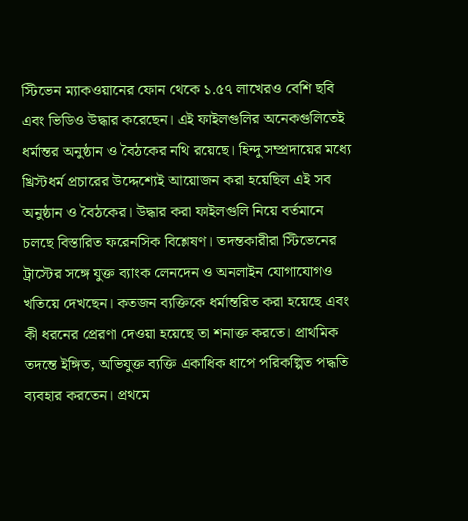স্টিভেন ম্যাকওয়ানের ফোন থেকে ১.৫৭ লাখেরও বেশি ছবি এবং ভিডিও উদ্ধার করেছেন। এই ফাইলগুলির অনেকগুলিতেই ধর্মান্তর অনুষ্ঠান ও বৈঠকের নথি রয়েছে। হিন্দু সম্প্রদায়ের মধ্যে খ্রিস্টধর্ম প্রচারের উদ্দেশ্যেই আয়োজন করা হয়েছিল এই সব অনুষ্ঠান ও বৈঠকের। উদ্ধার করা ফাইলগুলি নিয়ে বর্তমানে চলছে বিস্তারিত ফরেনসিক বিশ্লেষণ। তদন্তকারীরা স্টিভেনের ট্রাস্টের সঙ্গে যুক্ত ব্যাংক লেনদেন ও অনলাইন যোগাযোগও খতিয়ে দেখছেন। কতজন ব্যক্তিকে ধর্মান্তরিত করা হয়েছে এবং কী ধরনের প্রেরণা দেওয়া হয়েছে তা শনাক্ত করতে। প্রাথমিক তদন্তে ইঙ্গিত, অভিযুক্ত ব্যক্তি একাধিক ধাপে পরিকল্পিত পদ্ধতি ব্যবহার করতেন। প্রথমে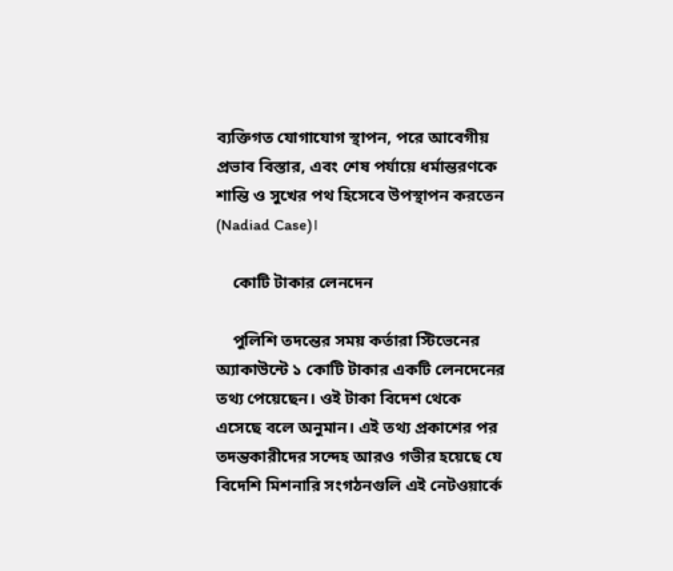ব্যক্তিগত যোগাযোগ স্থাপন, পরে আবেগীয় প্রভাব বিস্তার, এবং শেষ পর্যায়ে ধর্মান্তরণকে শান্তি ও সুখের পথ হিসেবে উপস্থাপন করতেন (Nadiad Case)।

    কোটি টাকার লেনদেন

    পুলিশি তদন্তের সময় কর্তারা স্টিভেনের অ্যাকাউন্টে ১ কোটি টাকার একটি লেনদেনের তথ্য পেয়েছেন। ওই টাকা বিদেশ থেকে এসেছে বলে অনুমান। এই তথ্য প্রকাশের পর তদন্তকারীদের সন্দেহ আরও গভীর হয়েছে যে বিদেশি মিশনারি সংগঠনগুলি এই নেটওয়ার্কে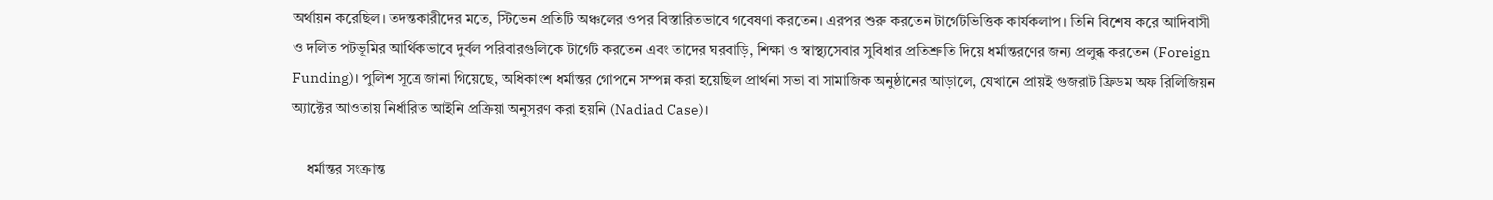অর্থায়ন করেছিল। তদন্তকারীদের মতে, স্টিভেন প্রতিটি অঞ্চলের ওপর বিস্তারিতভাবে গবেষণা করতেন। এরপর শুরু করতেন টার্গেটভিত্তিক কার্যকলাপ। তিনি বিশেষ করে আদিবাসী ও দলিত পটভূমির আর্থিকভাবে দুর্বল পরিবারগুলিকে টার্গেট করতেন এবং তাদের ঘরবাড়ি, শিক্ষা ও স্বাস্থ্যসেবার সুবিধার প্রতিশ্রুতি দিয়ে ধর্মান্তরণের জন্য প্রলুব্ধ করতেন (Foreign Funding)। পুলিশ সূত্রে জানা গিয়েছে, অধিকাংশ ধর্মান্তর গোপনে সম্পন্ন করা হয়েছিল প্রার্থনা সভা বা সামাজিক অনুষ্ঠানের আড়ালে, যেখানে প্রায়ই গুজরাট ফ্রিডম অফ রিলিজিয়ন অ্যাক্টের আওতায় নির্ধারিত আইনি প্রক্রিয়া অনুসরণ করা হয়নি (Nadiad Case)।

    ধর্মান্তর সংক্রান্ত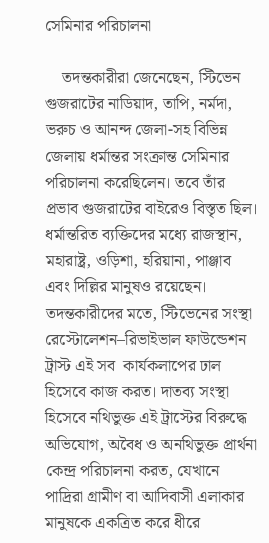সেমিনার পরিচালনা

    তদন্তকারীরা জেনেছেন, স্টিভেন গুজরাটের নাডিয়াদ, তাপি, নর্মদা, ভরুচ ও আনন্দ জেলা-সহ বিভিন্ন জেলায় ধর্মান্তর সংক্রান্ত সেমিনার পরিচালনা করেছিলেন। তবে তাঁর প্রভাব গুজরাটের বাইরেও বিস্তৃত ছিল। ধর্মান্তরিত ব্যক্তিদের মধ্যে রাজস্থান, মহারাষ্ট্র, ওড়িশা, হরিয়ানা, পাঞ্জাব এবং দিল্লির মানুষও রয়েছেন। তদন্তকারীদের মতে, স্টিভেনের সংস্থা রেস্টোলেশন–রিভাইভাল ফাউন্ডেশন ট্রাস্ট এই সব  কার্যকলাপের ঢাল হিসেবে কাজ করত। দাতব্য সংস্থা হিসেবে নথিভুক্ত এই ট্রাস্টের বিরুদ্ধে অভিযোগ, অবৈধ ও অনথিভুক্ত প্রার্থনা কেন্দ্র পরিচালনা করত, যেখানে পাদ্রিরা গ্রামীণ বা আদিবাসী এলাকার মানুষকে একত্রিত করে ধীরে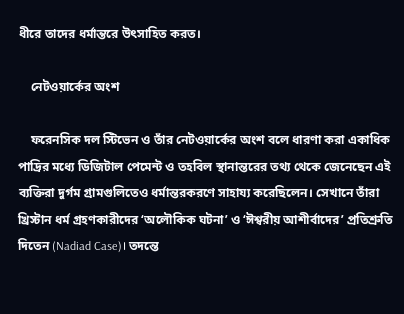ধীরে তাদের ধর্মান্তরে উৎসাহিত করত।

    নেটওয়ার্কের অংশ

    ফরেনসিক দল স্টিভেন ও তাঁর নেটওয়ার্কের অংশ বলে ধারণা করা একাধিক পাদ্রির মধ্যে ডিজিটাল পেমেন্ট ও তহবিল স্থানান্তরের তথ্য থেকে জেনেছেন এই ব্যক্তিরা দুর্গম গ্রামগুলিতেও ধর্মান্তরকরণে সাহায্য করেছিলেন। সেখানে তাঁরা খ্রিস্টান ধর্ম গ্রহণকারীদের ‘অলৌকিক ঘটনা’ ও ‘ঈশ্বরীয় আশীর্বাদের’ প্রতিশ্রুতি দিতেন (Nadiad Case)। তদন্তে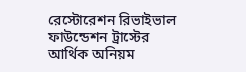রেস্টোরেশন রিভাইভাল ফাউন্ডেশন ট্রাস্টের আর্থিক অনিয়ম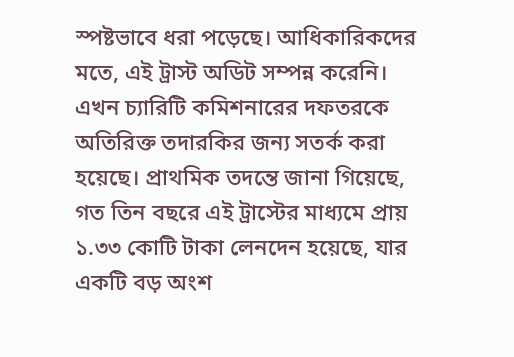স্পষ্টভাবে ধরা পড়েছে। আধিকারিকদের মতে, এই ট্রাস্ট অডিট সম্পন্ন করেনি। এখন চ্যারিটি কমিশনারের দফতরকে অতিরিক্ত তদারকির জন্য সতর্ক করা হয়েছে। প্রাথমিক তদন্তে জানা গিয়েছে, গত তিন বছরে এই ট্রাস্টের মাধ্যমে প্রায় ১.৩৩ কোটি টাকা লেনদেন হয়েছে, যার একটি বড় অংশ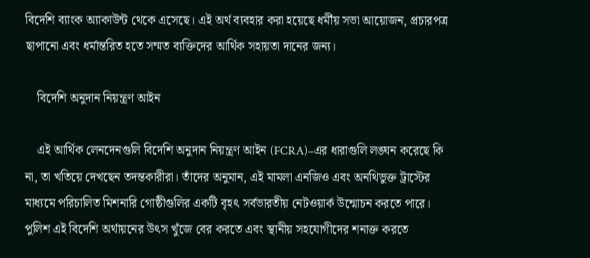বিদেশি ব্যাংক অ্যাকাউন্ট থেকে এসেছে। এই অর্থ ব্যবহার করা হয়েছে ধর্মীয় সভা আয়োজন, প্রচারপত্র ছাপানো এবং ধর্মান্তরিত হতে সম্মত ব্যক্তিদের আর্থিক সহায়তা দানের জন্য।

    বিদেশি অনুদান নিয়ন্ত্রণ আইন

    এই আর্থিক লেনদেনগুলি বিদেশি অনুদান নিয়ন্ত্রণ আইন (FCRA)–এর ধারাগুলি লঙ্ঘন করেছে কি না, তা খতিয়ে দেখছেন তদন্তকারীরা। তাঁদের অনুমান, এই মামলা এনজিও এবং অনথিভুক্ত ট্রাস্টের মাধ্যমে পরিচালিত মিশনারি গোষ্ঠীগুলির একটি বৃহৎ সর্বভারতীয় নেটওয়ার্ক উন্মোচন করতে পারে। পুলিশ এই বিদেশি অর্থায়নের উৎস খুঁজে বের করতে এবং স্থানীয় সহযোগীদের শনাক্ত করতে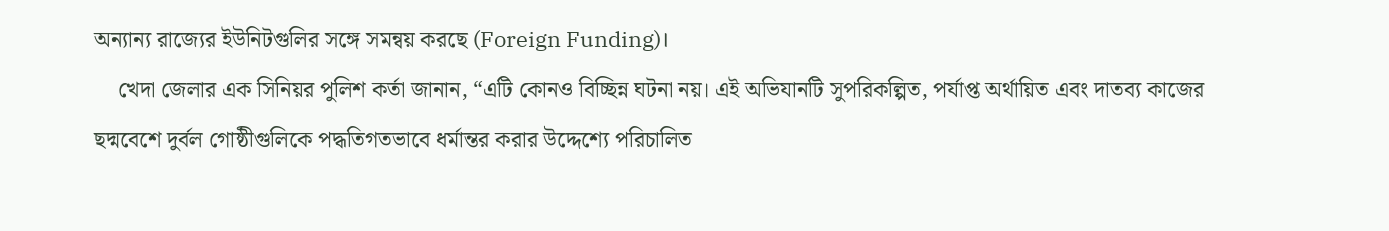অন্যান্য রাজ্যের ইউনিটগুলির সঙ্গে সমন্বয় করছে (Foreign Funding)।
    খেদা জেলার এক সিনিয়র পুলিশ কর্তা জানান, “এটি কোনও বিচ্ছিন্ন ঘটনা নয়। এই অভিযানটি সুপরিকল্পিত, পর্যাপ্ত অর্থায়িত এবং দাতব্য কাজের ছদ্মবেশে দুর্বল গোষ্ঠীগুলিকে পদ্ধতিগতভাবে ধর্মান্তর করার উদ্দেশ্যে পরিচালিত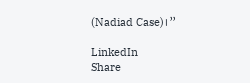(Nadiad Case)।”

LinkedIn
Share